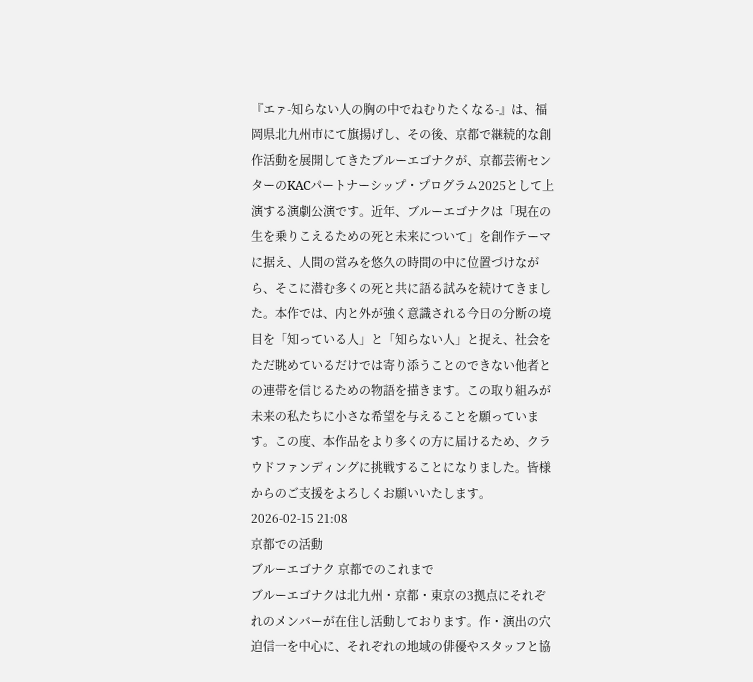『エァ-知らない人の胸の中でねむりたくなる-』は、福岡県北九州市にて旗揚げし、その後、京都で継続的な創作活動を展開してきたブルーエゴナクが、京都芸術センターのKACパートナーシップ・プログラム2025として上演する演劇公演です。近年、ブルーエゴナクは「現在の生を乗りこえるための死と未来について」を創作テーマに据え、人間の営みを悠久の時間の中に位置づけながら、そこに潜む多くの死と共に語る試みを続けてきました。本作では、内と外が強く意識される今日の分断の境目を「知っている人」と「知らない人」と捉え、社会をただ眺めているだけでは寄り添うことのできない他者との連帯を信じるための物語を描きます。この取り組みが未来の私たちに小さな希望を与えることを願っています。この度、本作品をより多くの方に届けるため、クラウドファンディングに挑戦することになりました。皆様からのご支援をよろしくお願いいたします。
2026-02-15 21:08
京都での活動
ブルーエゴナク 京都でのこれまで
ブルーエゴナクは北九州・京都・東京の3拠点にそれぞれのメンバーが在住し活動しております。作・演出の穴迫信一を中心に、それぞれの地域の俳優やスタッフと協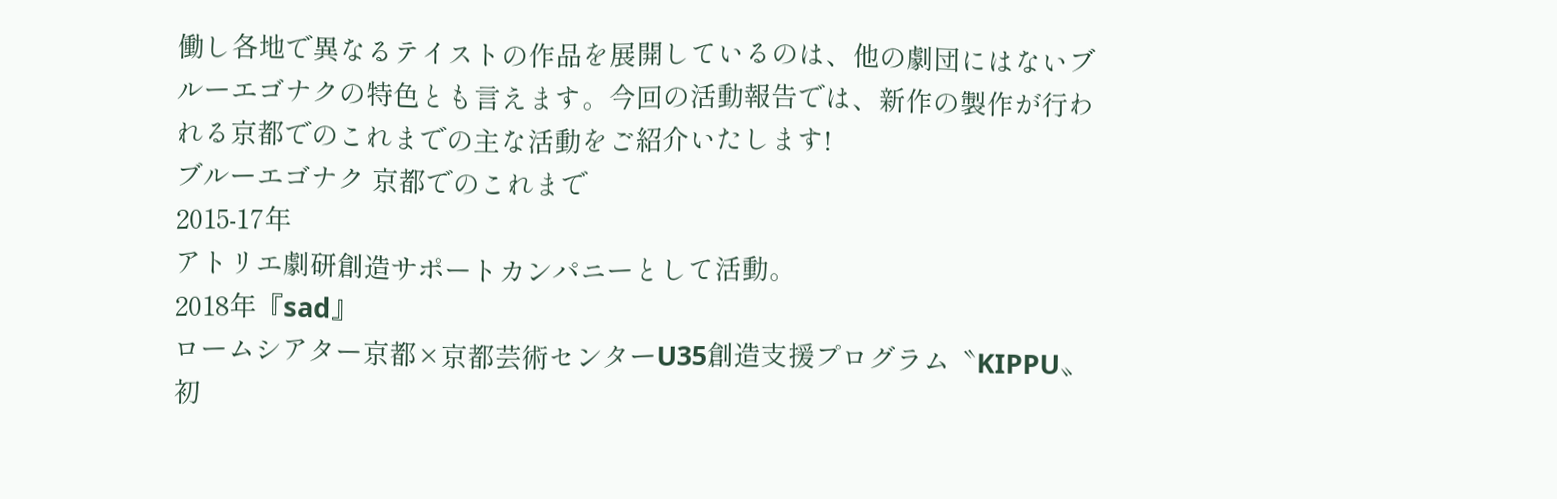働し各地で異なるテイストの作品を展開しているのは、他の劇団にはないブルーエゴナクの特色とも言えます。今回の活動報告では、新作の製作が行われる京都でのこれまでの主な活動をご紹介いたします!
ブルーエゴナク 京都でのこれまで
2015-17年
アトリエ劇研創造サポートカンパニーとして活動。
2018年『sad』
ロームシアター京都×京都芸術センターU35創造支援プログラム〝KIPPU〟初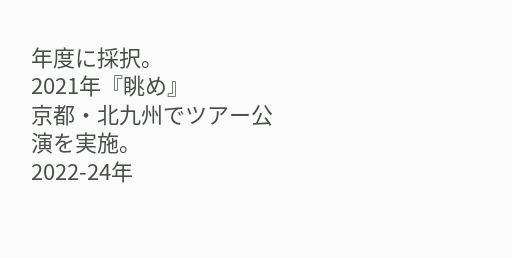年度に採択。
2021年『眺め』
京都・北九州でツアー公演を実施。
2022-24年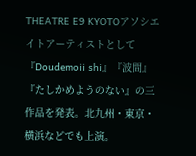THEATRE E9 KYOTOアソシエイトアーティストとして『Doudemoii shi』『波間』『たしかめようのない』の三作品を発表。北九州・東京・横浜などでも上演。